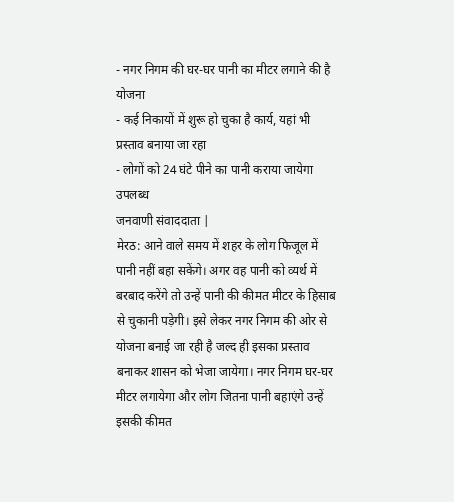- नगर निगम की घर-घर पानी का मीटर लगाने की है योजना
- कई निकायों में शुरू हो चुका है कार्य, यहां भी प्रस्ताव बनाया जा रहा
- लोगों को 24 घंटे पीने का पानी कराया जायेगा उपलब्ध
जनवाणी संवाददाता |
मेरठ: आने वाले समय में शहर के लोग फिजूल में पानी नहीं बहा सकेंगे। अगर वह पानी को व्यर्थ में बरबाद करेंगे तो उन्हें पानी की कीमत मीटर के हिसाब से चुकानी पड़ेगी। इसे लेकर नगर निगम की ओर से योजना बनाई जा रही है जल्द ही इसका प्रस्ताव बनाकर शासन को भेजा जायेगा। नगर निगम घर-घर मीटर लगायेगा और लोग जितना पानी बहाएंगे उन्हें इसकी कीमत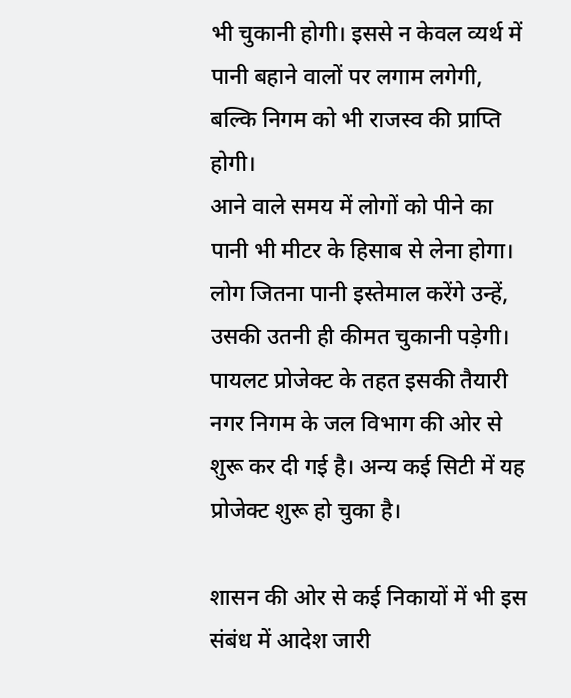भी चुकानी होगी। इससे न केवल व्यर्थ में पानी बहाने वालों पर लगाम लगेगी, बल्कि निगम को भी राजस्व की प्राप्ति होगी।
आने वाले समय में लोगों को पीने का पानी भी मीटर के हिसाब से लेना होगा। लोग जितना पानी इस्तेमाल करेंगे उन्हें, उसकी उतनी ही कीमत चुकानी पड़ेगी। पायलट प्रोजेक्ट के तहत इसकी तैयारी नगर निगम के जल विभाग की ओर से शुरू कर दी गई है। अन्य कई सिटी में यह प्रोजेक्ट शुरू हो चुका है।

शासन की ओर से कई निकायों में भी इस संबंध में आदेश जारी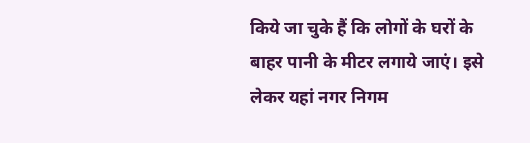किये जा चुके हैं कि लोगों के घरों के बाहर पानी के मीटर लगाये जाएं। इसे लेकर यहां नगर निगम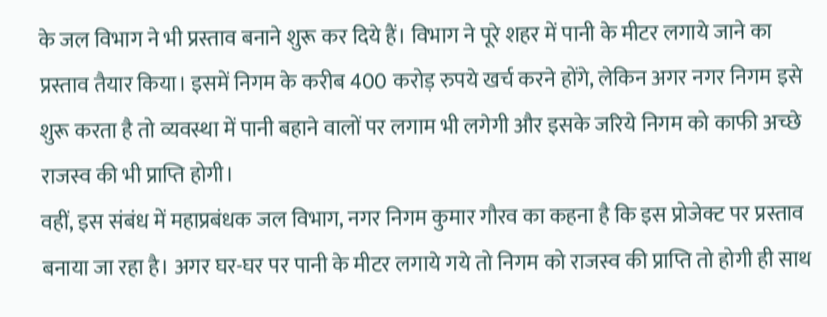के जल विभाग ने भी प्रस्ताव बनाने शुरू कर दिये हैं। विभाग ने पूरे शहर में पानी के मीटर लगाये जाने का प्रस्ताव तैयार किया। इसमें निगम के करीब 400 करोड़ रुपये खर्च करने होंगे, लेकिन अगर नगर निगम इसे शुरू करता है तो व्यवस्था में पानी बहाने वालों पर लगाम भी लगेगी और इसके जरिये निगम को काफी अच्छे राजस्व की भी प्राप्ति होगी।
वहीं, इस संबंध में महाप्रबंधक जल विभाग, नगर निगम कुमार गौरव का कहना है कि इस प्रोजेक्ट पर प्रस्ताव बनाया जा रहा है। अगर घर-घर पर पानी के मीटर लगाये गये तो निगम को राजस्व की प्राप्ति तो होगी ही साथ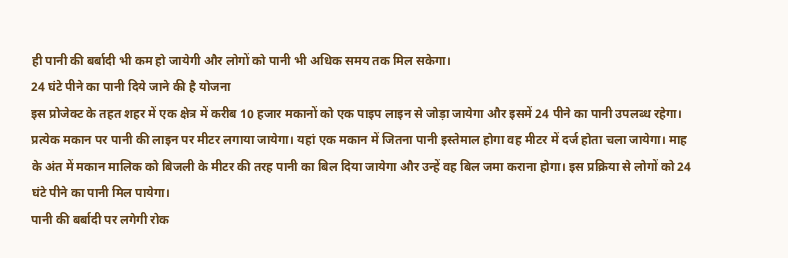ही पानी की बर्बादी भी कम हो जायेगी और लोगों को पानी भी अधिक समय तक मिल सकेगा।
24 घंटे पीने का पानी दिये जाने की है योजना
इस प्रोजेक्ट के तहत शहर में एक क्षेत्र में करीब 10 हजार मकानों को एक पाइप लाइन से जोड़ा जायेगा और इसमें 24 पीने का पानी उपलब्ध रहेगा। प्रत्येक मकान पर पानी की लाइन पर मीटर लगाया जायेगा। यहां एक मकान में जितना पानी इस्तेमाल होगा वह मीटर में दर्ज होता चला जायेगा। माह के अंत में मकान मालिक को बिजली के मीटर की तरह पानी का बिल दिया जायेगा और उन्हें वह बिल जमा कराना होगा। इस प्रक्रिया से लोगों को 24 घंटे पीने का पानी मिल पायेगा।
पानी की बर्बादी पर लगेगी रोक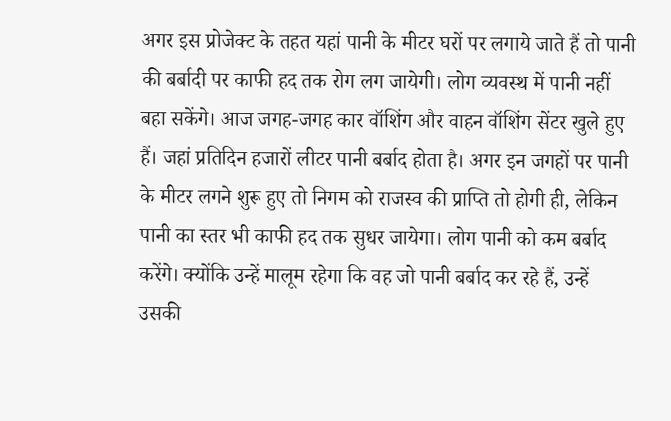अगर इस प्रोजेक्ट के तहत यहां पानी के मीटर घरों पर लगाये जाते हैं तो पानी की बर्बादी पर काफी हद तक रोग लग जायेगी। लोग व्यवस्थ में पानी नहीं बहा सकेंगे। आज जगह-जगह कार वॉशिंग और वाहन वॉशिंग सेंटर खुले हुए हैं। जहां प्रतिदिन हजारों लीटर पानी बर्बाद होता है। अगर इन जगहों पर पानी के मीटर लगने शुरू हुए तो निगम को राजस्व की प्राप्ति तो होगी ही, लेकिन पानी का स्तर भी काफी हद तक सुधर जायेगा। लोग पानी को कम बर्बाद करेंगे। क्योंकि उन्हें मालूम रहेगा कि वह जो पानी बर्बाद कर रहे हैं, उन्हें उसकी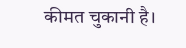कीमत चुकानी है।